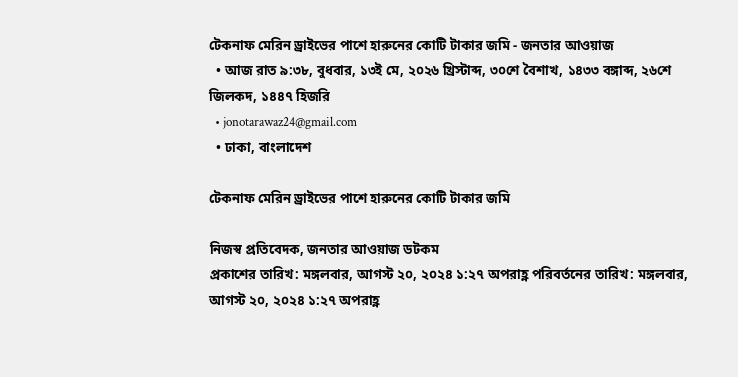টেকনাফ মেরিন ড্রাইভের পাশে হারুনের কোটি টাকার জমি - জনতার আওয়াজ
  • আজ রাত ৯:৩৮, বুধবার, ১৩ই মে, ২০২৬ খ্রিস্টাব্দ, ৩০শে বৈশাখ, ১৪৩৩ বঙ্গাব্দ, ২৬শে জিলকদ, ১৪৪৭ হিজরি
  • jonotarawaz24@gmail.com
  • ঢাকা, বাংলাদেশ

টেকনাফ মেরিন ড্রাইভের পাশে হারুনের কোটি টাকার জমি

নিজস্ব প্রতিবেদক, জনতার আওয়াজ ডটকম
প্রকাশের তারিখ: মঙ্গলবার, আগস্ট ২০, ২০২৪ ১:২৭ অপরাহ্ণ পরিবর্তনের তারিখ: মঙ্গলবার, আগস্ট ২০, ২০২৪ ১:২৭ অপরাহ্ণ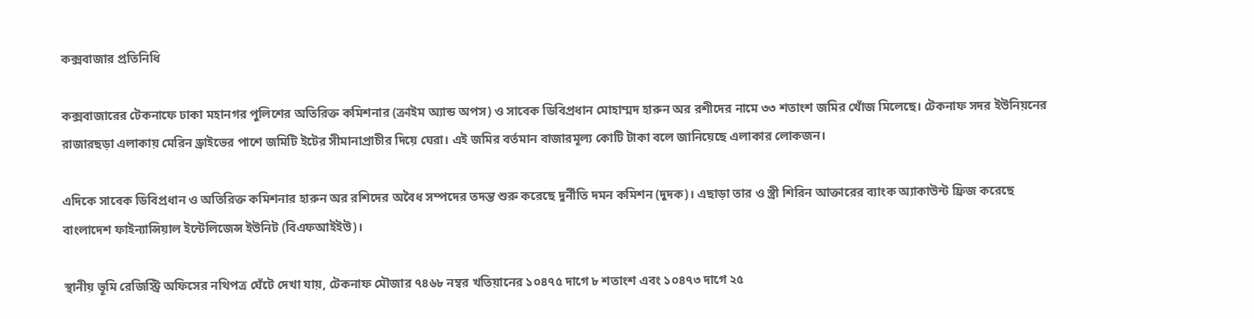কক্সবাজার প্রতিনিধি

কক্সবাজারের টেকনাফে ঢাকা মহানগর পুলিশের অতিরিক্ত কমিশনার (ক্রাইম অ্যান্ড অপস) ও সাবেক ডিবিপ্রধান মোহাম্মদ হারুন অর রশীদের নামে ৩৩ শতাংশ জমির খোঁজ মিলেছে। টেকনাফ সদর ইউনিয়নের রাজারছড়া এলাকায় মেরিন ড্রাইভের পাশে জমিটি ইটের সীমানাপ্রাচীর দিয়ে ঘেরা। এই জমির বর্তমান বাজারমূল্য কোটি টাকা বলে জানিয়েছে এলাকার লোকজন।

এদিকে সাবেক ডিবিপ্রধান ও অতিরিক্ত কমিশনার হারুন অর রশিদের অবৈধ সম্পদের তদন্ত শুরু করেছে দুর্নীতি দমন কমিশন (দুদক)। এছাড়া তার ও স্ত্রী শিরিন আক্তারের ব্যাংক অ্যাকাউন্ট ফ্রিজ করেছে বাংলাদেশ ফাইন্যান্সিয়াল ইন্টেলিজেন্স ইউনিট (বিএফআইইউ)।

স্থানীয় ভূমি রেজিস্ট্রি অফিসের নথিপত্র ঘেঁটে দেখা যায়, টেকনাফ মৌজার ৭৪৬৮ নম্বর খতিয়ানের ১০৪৭৫ দাগে ৮ শতাংশ এবং ১০৪৭৩ দাগে ২৫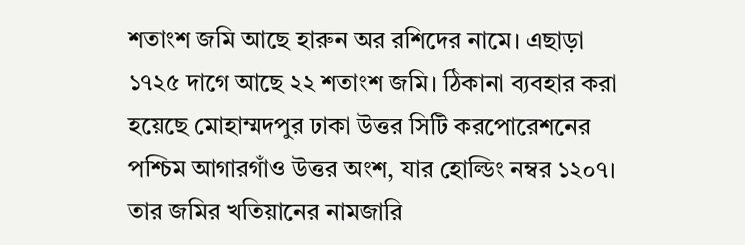শতাংশ জমি আছে হারুন অর রশিদের নামে। এছাড়া ১৭২৫ দাগে আছে ২২ শতাংশ জমি। ঠিকানা ব্যবহার করা হয়েছে মোহাম্মদপুর ঢাকা উত্তর সিটি করপোরেশনের পশ্চিম আগারগাঁও উত্তর অংশ, যার হোল্ডিং নম্বর ১২০৭। তার জমির খতিয়ানের নামজারি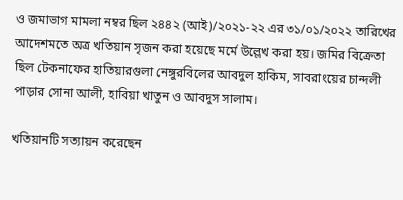ও জমাভাগ মামলা নম্বর ছিল ২৪৪২ (আই)/২০২১-২২ এর ৩১/০১/২০২২ তারিখের আদেশমতে অত্র খতিয়ান সৃজন করা হয়েছে মর্মে উল্লেখ করা হয়। জমির বিক্রেতা ছিল টেকনাফের হাতিয়ারগুলা নেঙ্গুরবিলের আবদুল হাকিম, সাবরাংয়ের চান্দলী পাড়ার সোনা আলী, হাবিয়া খাতুন ও আবদুস সালাম।

খতিয়ানটি সত্যায়ন করেছেন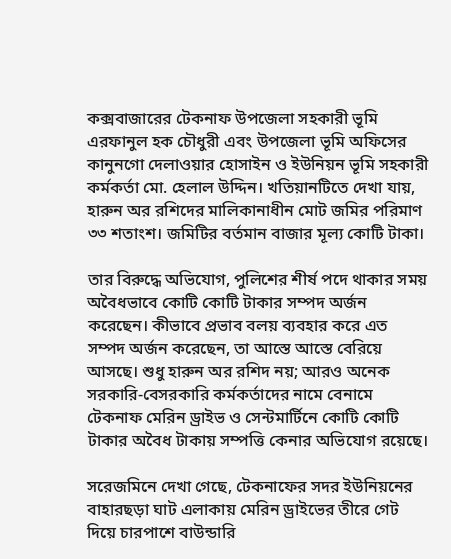কক্সবাজারের টেকনাফ উপজেলা সহকারী ভূমি এরফানুল হক চৌধুরী এবং উপজেলা ভূমি অফিসের কানুনগো দেলাওয়ার হোসাইন ও ইউনিয়ন ভূমি সহকারী কর্মকর্তা মো. হেলাল উদ্দিন। খতিয়ানটিতে দেখা যায়, হারুন অর রশিদের মালিকানাধীন মোট জমির পরিমাণ ৩৩ শতাংশ। জমিটির বর্তমান বাজার মূল্য কোটি টাকা।

তার বিরুদ্ধে অভিযোগ, পুলিশের শীর্ষ পদে থাকার সময় অবৈধভাবে কোটি কোটি টাকার সম্পদ অর্জন করেছেন। কীভাবে প্রভাব বলয় ব্যবহার করে এত সম্পদ অর্জন করেছেন, তা আস্তে আস্তে বেরিয়ে আসছে। শুধু হারুন অর রশিদ নয়; আরও অনেক সরকারি-বেসরকারি কর্মকর্তাদের নামে বেনামে টেকনাফ মেরিন ড্রাইভ ও সেন্টমার্টিনে কোটি কোটি টাকার অবৈধ টাকায় সম্পত্তি কেনার অভিযোগ রয়েছে।

সরেজমিনে দেখা গেছে, টেকনাফের সদর ইউনিয়নের বাহারছড়া ঘাট এলাকায় মেরিন ড্রাইভের তীরে গেট দিয়ে চারপাশে বাউন্ডারি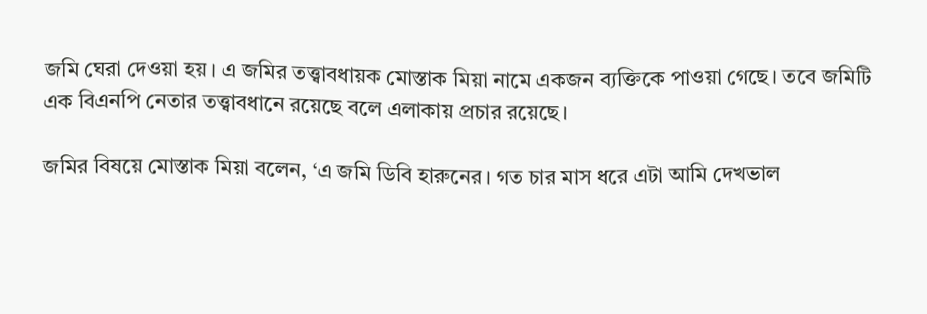জমি ঘেরা দেওয়া হয়। এ জমির তত্ত্বাবধায়ক মোস্তাক মিয়া নামে একজন ব্যক্তিকে পাওয়া গেছে। তবে জমিটি এক বিএনপি নেতার তত্ত্বাবধানে রয়েছে বলে এলাকায় প্রচার রয়েছে।

জমির বিষয়ে মোস্তাক মিয়া বলেন, ‘এ জমি ডিবি হারুনের। গত চার মাস ধরে এটা আমি দেখভাল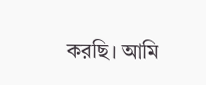করছি। আমি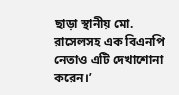ছাড়া স্থানীয় মো. রাসেলসহ এক বিএনপি নেতাও এটি দেখাশোনা করেন।’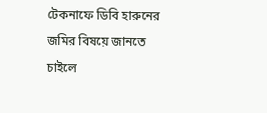টেকনাফে ডিবি হারুনের জমির বিষয়ে জানতে চাইলে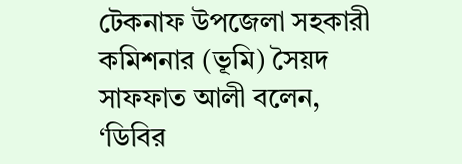টেকনাফ উপজেলা সহকারী কমিশনার (ভূমি) সৈয়দ সাফফাত আলী বলেন, ‘ডিবির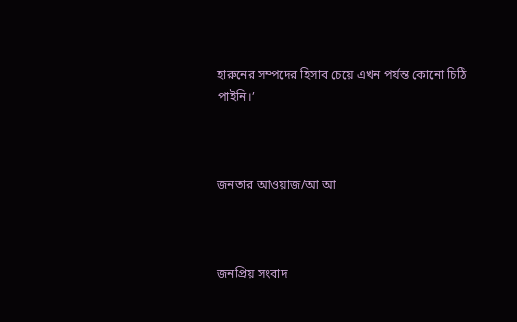হারুনের সম্পদের হিসাব চেয়ে এখন পর্যন্ত কোনো চিঠি পাইনি।’



জনতার আওয়াজ/আ আ



জনপ্রিয় সংবাদ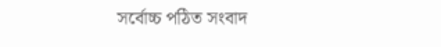সর্বোচ্চ পঠিত সংবাদ